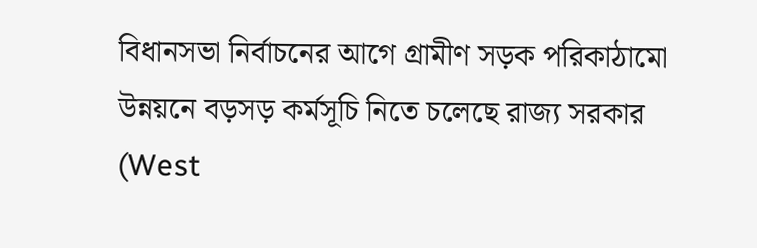বিধানসভা নির্বাচনের আগে গ্রামীণ সড়ক পরিকাঠামো উন্নয়নে বড়সড় কর্মসূচি নিতে চলেছে রাজ্য সরকার (West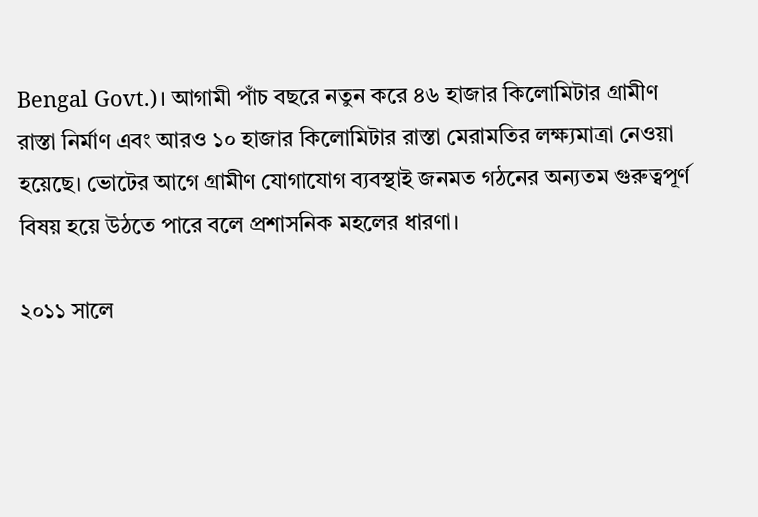Bengal Govt.)। আগামী পাঁচ বছরে নতুন করে ৪৬ হাজার কিলোমিটার গ্রামীণ রাস্তা নির্মাণ এবং আরও ১০ হাজার কিলোমিটার রাস্তা মেরামতির লক্ষ্যমাত্রা নেওয়া হয়েছে। ভোটের আগে গ্রামীণ যোগাযোগ ব্যবস্থাই জনমত গঠনের অন্যতম গুরুত্বপূর্ণ বিষয় হয়ে উঠতে পারে বলে প্রশাসনিক মহলের ধারণা।

২০১১ সালে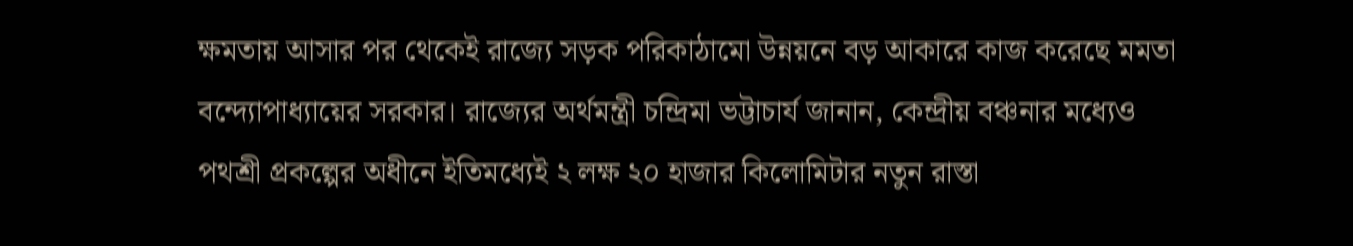ক্ষমতায় আসার পর থেকেই রাজ্যে সড়ক পরিকাঠামো উন্নয়নে বড় আকারে কাজ করেছে মমতা বন্দ্যোপাধ্যায়ের সরকার। রাজ্যের অর্থমন্ত্রী চন্দ্রিমা ভট্টাচার্য জানান, কেন্দ্রীয় বঞ্চনার মধ্যেও পথশ্রী প্রকল্পের অধীনে ইতিমধ্যেই ২ লক্ষ ২০ হাজার কিলোমিটার নতুন রাস্তা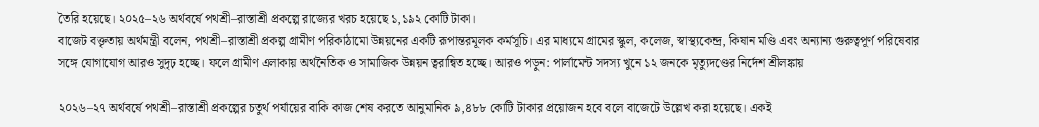তৈরি হয়েছে। ২০২৫–২৬ অর্থবর্ষে পথশ্রী–রাস্তাশ্রী প্রকল্পে রাজ্যের খরচ হয়েছে ১,১৯২ কোটি টাকা।
বাজেট বক্তৃতায় অর্থমন্ত্রী বলেন, পথশ্রী–রাস্তাশ্রী প্রকল্প গ্রামীণ পরিকাঠামো উন্নয়নের একটি রূপান্তরমূলক কর্মসূচি। এর মাধ্যমে গ্রামের স্কুল, কলেজ, স্বাস্থ্যকেন্দ্র, কিষান মণ্ডি এবং অন্যান্য গুরুত্বপূর্ণ পরিষেবার সঙ্গে যোগাযোগ আরও সুদৃঢ় হচ্ছে। ফলে গ্রামীণ এলাকায় অর্থনৈতিক ও সামাজিক উন্নয়ন ত্বরান্বিত হচ্ছে। আরও পড়ুন: পার্লামেন্ট সদস্য খুনে ১২ জনকে মৃত্যুদণ্ডের নির্দেশ শ্রীলঙ্কায়

২০২৬–২৭ অর্থবর্ষে পথশ্রী–রাস্তাশ্রী প্রকল্পের চতুর্থ পর্যায়ের বাকি কাজ শেষ করতে আনুমানিক ৯,৪৮৮ কোটি টাকার প্রয়োজন হবে বলে বাজেটে উল্লেখ করা হয়েছে। একই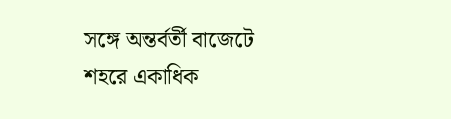সঙ্গে অন্তর্বর্তী বাজেটে শহরে একাধিক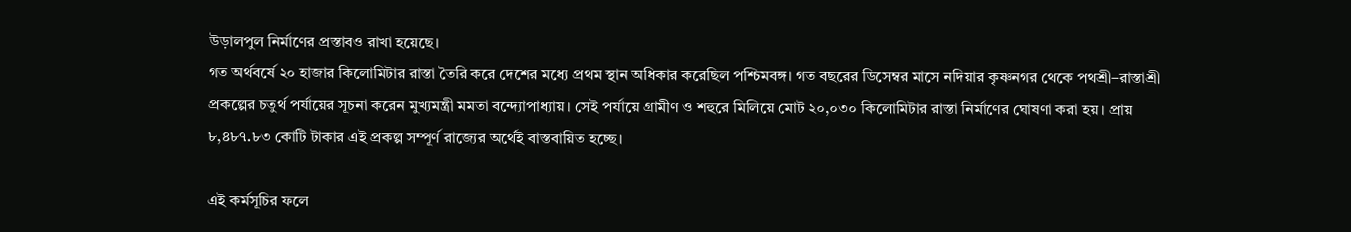উড়ালপুল নির্মাণের প্রস্তাবও রাখা হয়েছে।
গত অর্থবর্ষে ২০ হাজার কিলোমিটার রাস্তা তৈরি করে দেশের মধ্যে প্রথম স্থান অধিকার করেছিল পশ্চিমবঙ্গ। গত বছরের ডিসেম্বর মাসে নদিয়ার কৃষ্ণনগর থেকে পথশ্রী–রাস্তাশ্রী প্রকল্পের চতুর্থ পর্যায়ের সূচনা করেন মুখ্যমন্ত্রী মমতা বন্দ্যোপাধ্যায়। সেই পর্যায়ে গ্রামীণ ও শহুরে মিলিয়ে মোট ২০,০৩০ কিলোমিটার রাস্তা নির্মাণের ঘোষণা করা হয়। প্রায় ৮,৪৮৭.৮৩ কোটি টাকার এই প্রকল্প সম্পূর্ণ রাজ্যের অর্থেই বাস্তবায়িত হচ্ছে।

এই কর্মসূচির ফলে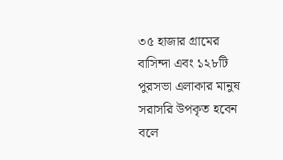৩৫ হাজার গ্রামের বাসিন্দা এবং ১২৮টি পুরসভা এলাকার মানুষ সরাসরি উপকৃত হবেন বলে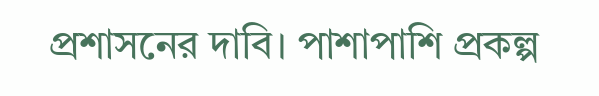প্রশাসনের দাবি। পাশাপাশি প্রকল্প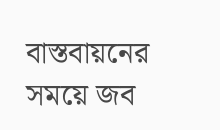বাস্তবায়নের সময়ে জব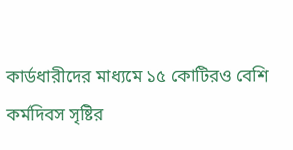কার্ডধারীদের মাধ্যমে ১৫ কোটিরও বেশি কর্মদিবস সৃষ্টির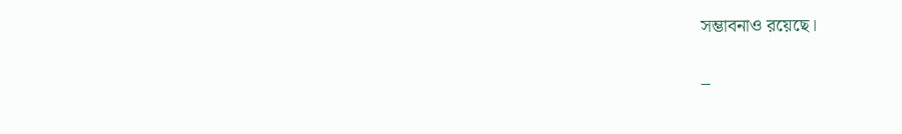সম্ভাবনাও রয়েছে।

–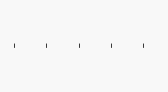–

–

–

–

–